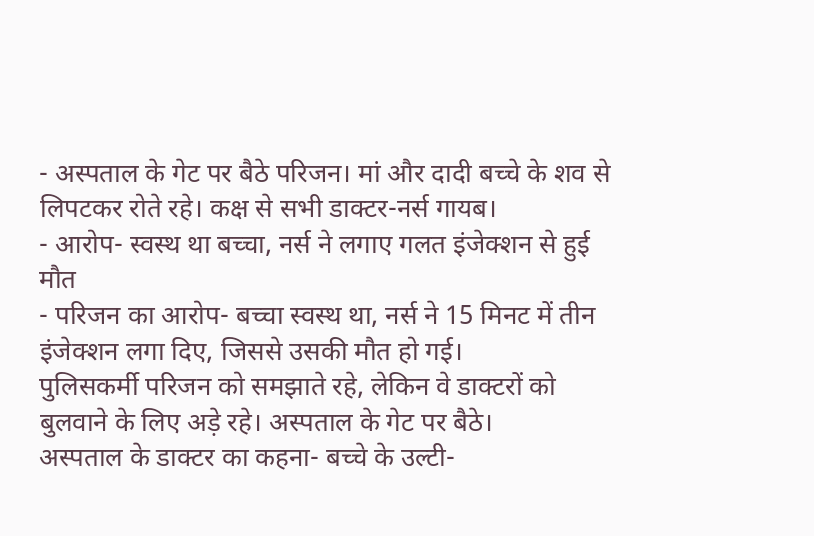- अस्पताल के गेट पर बैठे परिजन। मां और दादी बच्चे के शव से लिपटकर रोते रहे। कक्ष से सभी डाक्टर-नर्स गायब।
- आरोप- स्वस्थ था बच्चा, नर्स ने लगाए गलत इंजेक्शन से हुई मौत
- परिजन का आरोप- बच्चा स्वस्थ था, नर्स ने 15 मिनट में तीन इंजेक्शन लगा दिए, जिससे उसकी मौत हो गई।
पुलिसकर्मी परिजन को समझाते रहे, लेकिन वे डाक्टरों को बुलवाने के लिए अड़े रहे। अस्पताल के गेट पर बैठे।
अस्पताल के डाक्टर का कहना- बच्चे के उल्टी-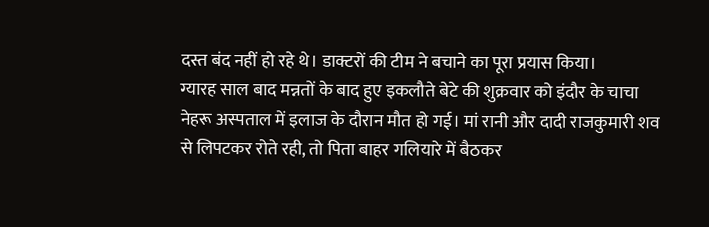दस्त बंद नहीं हो रहे थे। डाक्टरों की टीम ने बचाने का पूरा प्रयास किया।
ग्यारह साल बाद मन्नतों के बाद हुए इकलौते बेटे की शुक्रवार को इंदौर के चाचा नेहरू अस्पताल में इलाज के दौरान मौत हो गई। मां रानी और दादी राजकुमारी शव से लिपटकर रोते रही, तो पिता बाहर गलियारे में बैठकर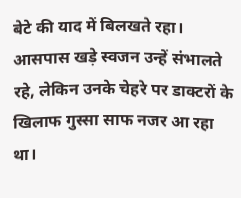बेटे की याद में बिलखते रहा। आसपास खड़े स्वजन उन्हें संभालते रहे, लेकिन उनके चेहरे पर डाक्टरों के खिलाफ गुस्सा साफ नजर आ रहा था।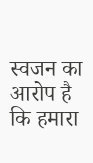स्वजन का आरोप है कि हमारा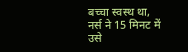बच्चा स्वस्थ था, नर्स ने 15 मिनट में उसे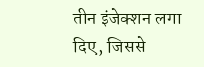तीन इंजेक्शन लगा दिए, जिससे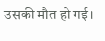उसकी मौत हो गई।